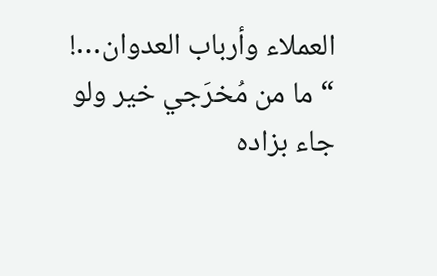العملاء وأرباب العدوان…!
“ما من مُخرَجي خير ولو جاء بزاده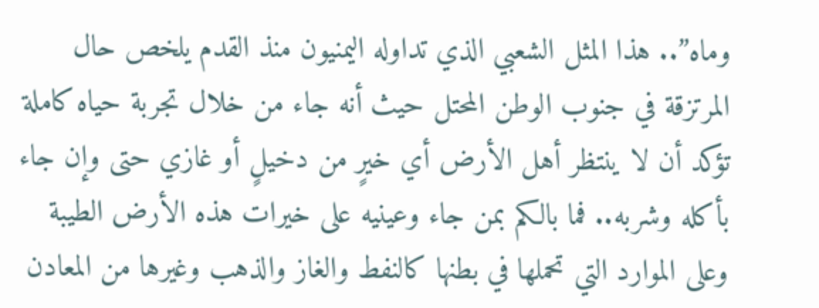وماه”.. هذا المثل الشعبي الذي تداوله اليمنيون منذ القدم يلخص حال المرتزقة في جنوب الوطن المحتل حيث أنه جاء من خلال تجربة حياه كاملة تؤكد أن لا ينتظر أهل الأرض أي خيرٍ من دخيلٍ أو غازي حتى وإن جاء بأكله وشربه.. فما بالكم بمن جاء وعينيه على خيرات هذه الأرض الطيبة وعلى الموارد التي تحملها في بطنها كالنفط والغاز والذهب وغيرها من المعادن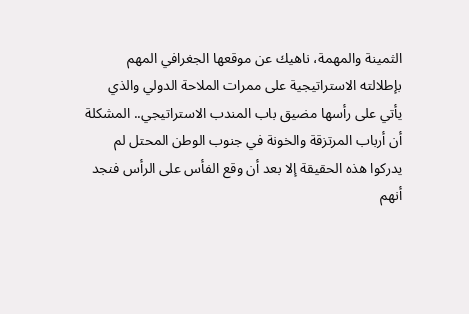الثمينة والمهمة، ناهيك عن موقعها الجغرافي المهم بإطلالته الاستراتيجية على ممرات الملاحة الدولي والذي يأتي على رأسها مضيق باب المندب الاستراتيجي.. المشكلة أن أرباب المرتزقة والخونة في جنوب الوطن المحتل لم يدركوا هذه الحقيقة إلا بعد أن وقع الفأس على الرأس فنجد أنهم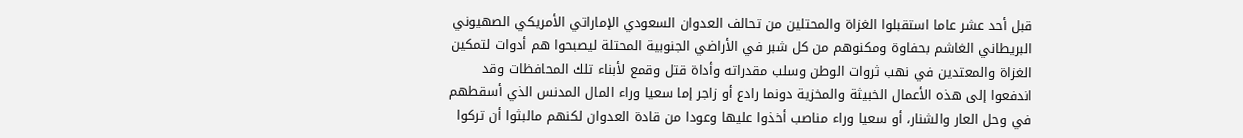قبل أحد عشر عاما استقبلوا الغزاة والمحتلين من تحالف العدوان السعودي الإماراتي الأمريكي الصهيوني البريطاني الغاشم بحفاوة ومكنوهم من كل شبر في الأراضي الجنوبية المحتلة ليصبحوا هم أدوات لتمكين الغزاة والمعتدين في نهب ثروات الوطن وسلب مقدراته وأداة قتل وقمع لأبناء تلك المحافظات وقد اندفعوا إلى هذه الأعمال الخبيثة والمخزية دونما رادع أو زاجر إما سعيا وراء المال المدنس الذي أسقطهم في وحل العار والشنار، أو سعيا وراء مناصب أخذوا عليها وعودا من قادة العدوان لكنهم مالبثوا أن تركوا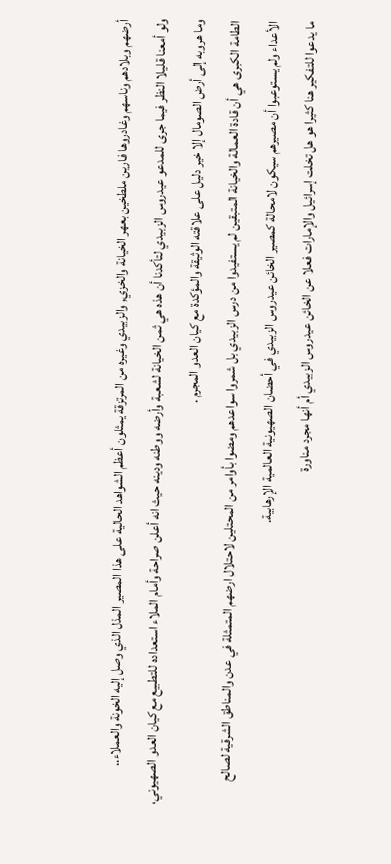أرضهم وبلادهم وناسهم وغادروها فارين ملطخين بعهر الخيانة والخزي, والزبيدي وغيره من المرتزقة يمثلون أعظم الشواهد الحالية على هذا المصير المذل الذي وصل إليه الخونة والعملاء..
ولو أمعنا قليلا النظر فيما جرى للمدعو عيدروس الزبيدي لتأكدنا أن هذه هي ثمن الخيانة لشعبة وأرضه ووطنه ودينه حيث انه أعلن صراحة وأمام الملاء استعداده للتطبيع مع كيان العدو الصهيوني، وما هروبه إلى أرض الصومال إلا خير دليل على علاقته الوثيقة والمؤكدة مع كيان العدو المجرم .
الطامة الكبرى هي أن قادة العمالة والخيانة المتبقين لم يستفيدوا من درس الزبيدي بل شمروا سواعدهم ومضوا بأوامر من المحتلين لاحتلال ارضهم المتمثلة في عدن والمناطق الشرقية لصالح الأعداء ولم يستوعبوا أن مصيرهم سيكون لامحالة كمصير الخائن عيدروس الزبيدي في أحضان الصهيونية العالمية الإرهابية.
ما يدعوا للتفكير هنا كثيرا هو هل تخلت إسرائيل والإمارات فعلا عن الخائن عيدروس الزبيدي أم أنها مجرد مناورة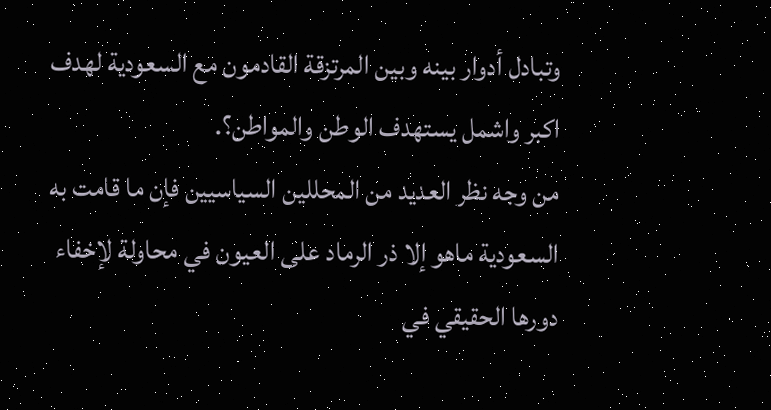وتبادل أدوار بينه وبين المرتزقة القادمون مع السعودية لهدف اكبر واشمل يستهدف الوطن والمواطن؟.
من وجه نظر العديد من المحللين السياسيين فإن ما قامت به السعودية ماهو إلا ذر الرماد على العيون في محاولة لإخفاء دورها الحقيقي في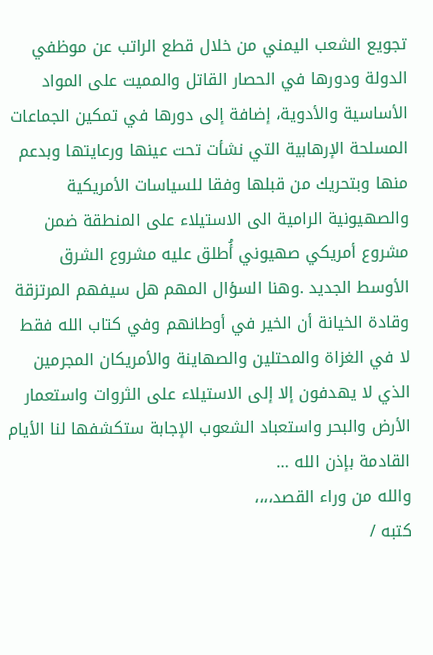تجويع الشعب اليمني من خلال قطع الراتب عن موظفي الدولة ودورها في الحصار القاتل والمميت على المواد الأساسية والأدوية، إضافة إلى دورها في تمكين الجماعات المسلحة الإرهابية التي نشأت تحت عينها ورعايتها وبدعم منها وبتحريك من قبلها وفقا للسياسات الأمريكية والصهيونية الرامية الى الاستيلاء على المنطقة ضمن مشروع أمريكي صهيوني أُطلق عليه مشروع الشرق الأوسط الجديد .وهنا السؤال المهم هل سيفهم المرتزقة وقادة الخيانة أن الخير في أوطانهم وفي كتاب الله فقط لا في الغزاة والمحتلين والصهاينة والأمريكان المجرمين الذي لا يهدفون إلا إلى الاستيلاء على الثروات واستعمار الأرض والبحر واستعباد الشعوب الإجابة ستكشفها لنا الأيام القادمة بإذن الله …
والله من وراء القصد،،،،
كتبه /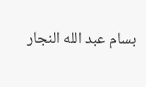بسام عبد الله النجار